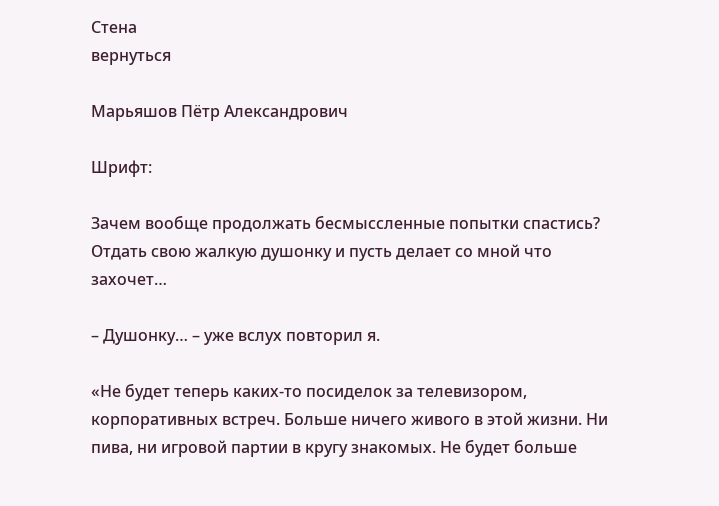Стена
вернуться

Марьяшов Пётр Александрович

Шрифт:

Зачем вообще продолжать бесмыссленные попытки спастись? Отдать свою жалкую душонку и пусть делает со мной что захочет…

– Душонку… – уже вслух повторил я.

«Не будет теперь каких-то посиделок за телевизором, корпоративных встреч. Больше ничего живого в этой жизни. Ни пива, ни игровой партии в кругу знакомых. Не будет больше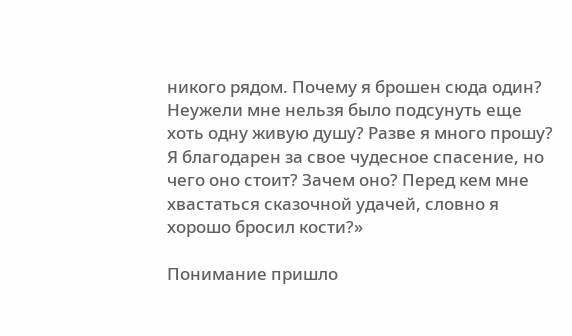никого рядом. Почему я брошен сюда один? Неужели мне нельзя было подсунуть еще хоть одну живую душу? Разве я много прошу? Я благодарен за свое чудесное спасение, но чего оно стоит? Зачем оно? Перед кем мне хвастаться сказочной удачей, словно я хорошо бросил кости?»

Понимание пришло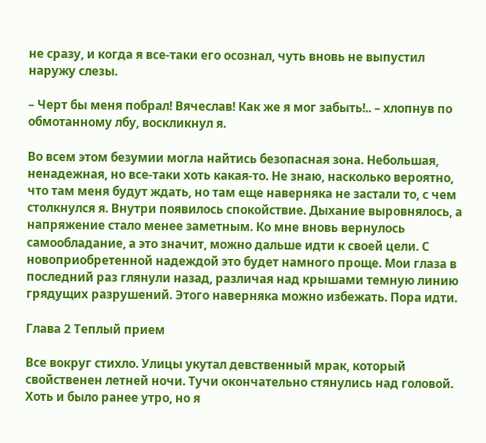не сразу, и когда я все-таки его осознал, чуть вновь не выпустил наружу слезы.

– Черт бы меня побрал! Вячеслав! Как же я мог забыть!.. – хлопнув по обмотанному лбу, воскликнул я.

Во всем этом безумии могла найтись безопасная зона. Небольшая, ненадежная, но все-таки хоть какая-то. Не знаю, насколько вероятно, что там меня будут ждать, но там еще наверняка не застали то, с чем столкнулся я. Внутри появилось спокойствие. Дыхание выровнялось, а напряжение стало менее заметным. Ко мне вновь вернулось самообладание, а это значит, можно дальше идти к своей цели. С новоприобретенной надеждой это будет намного проще. Мои глаза в последний раз глянули назад, различая над крышами темную линию грядущих разрушений. Этого наверняка можно избежать. Пора идти.

Глава 2 Теплый прием

Все вокруг стихло. Улицы укутал девственный мрак, который свойственен летней ночи. Тучи окончательно стянулись над головой. Хоть и было ранее утро, но я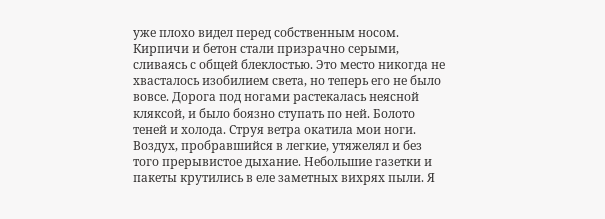уже плохо видел перед собственным носом. Кирпичи и бетон стали призрачно серыми, сливаясь с общей блеклостью. Это место никогда не хвасталось изобилием света, но теперь его не было вовсе. Дорога под ногами растекалась неясной кляксой, и было боязно ступать по ней. Болото теней и холода. Струя ветра окатила мои ноги. Воздух, пробравшийся в легкие, утяжелял и без того прерывистое дыхание. Небольшие газетки и пакеты крутились в еле заметных вихрях пыли. Я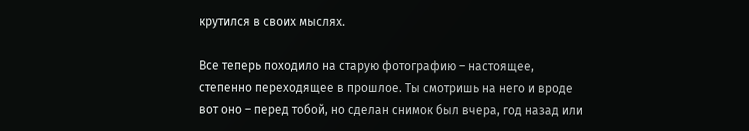крутился в своих мыслях.

Все теперь походило на старую фотографию – настоящее, степенно переходящее в прошлое. Ты смотришь на него и вроде вот оно – перед тобой, но сделан снимок был вчера, год назад или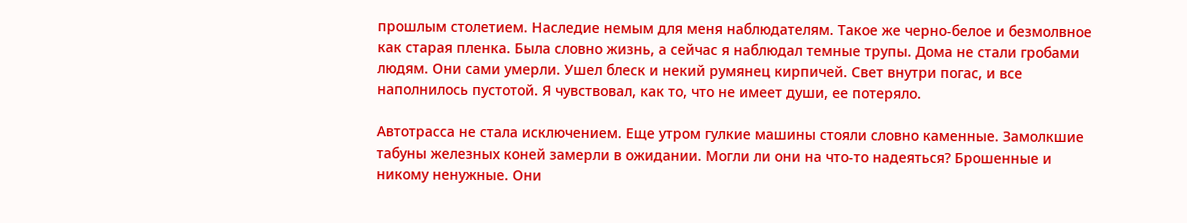прошлым столетием. Наследие немым для меня наблюдателям. Такое же черно-белое и безмолвное как старая пленка. Была словно жизнь, а сейчас я наблюдал темные трупы. Дома не стали гробами людям. Они сами умерли. Ушел блеск и некий румянец кирпичей. Свет внутри погас, и все наполнилось пустотой. Я чувствовал, как то, что не имеет души, ее потеряло.

Автотрасса не стала исключением. Еще утром гулкие машины стояли словно каменные. Замолкшие табуны железных коней замерли в ожидании. Могли ли они на что-то надеяться? Брошенные и никому ненужные. Они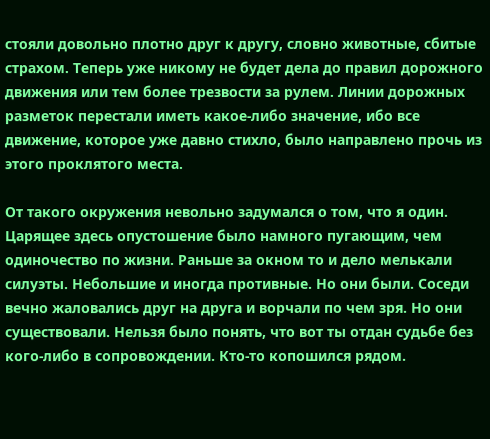стояли довольно плотно друг к другу, словно животные, сбитые страхом. Теперь уже никому не будет дела до правил дорожного движения или тем более трезвости за рулем. Линии дорожных разметок перестали иметь какое-либо значение, ибо все движение, которое уже давно стихло, было направлено прочь из этого проклятого места.

От такого окружения невольно задумался о том, что я один. Царящее здесь опустошение было намного пугающим, чем одиночество по жизни. Раньше за окном то и дело мелькали силуэты. Небольшие и иногда противные. Но они были. Соседи вечно жаловались друг на друга и ворчали по чем зря. Но они существовали. Нельзя было понять, что вот ты отдан судьбе без кого-либо в сопровождении. Кто-то копошился рядом.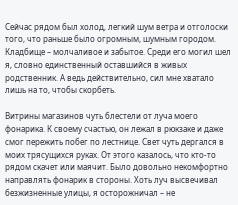Сейчас рядом был холод, легкий шум ветра и отголоски того, что раньше было огромным, шумным городом. Кладбище – молчаливое и забытое. Среди его могил шел я, словно единственный оставшийся в живых родственник. А ведь действительно, сил мне хватало лишь на то, чтобы скорбеть.

Витрины магазинов чуть блестели от луча моего фонарика. К своему счастью, он лежал в рюкзаке и даже смог пережить побег по лестнице. Свет чуть дергался в моих трясущихся руках. От этого казалось, что кто-то рядом скачет или маячит. Было довольно некомфортно направлять фонарик в стороны. Хоть луч высвечивал безжизненные улицы, я осторожничал – не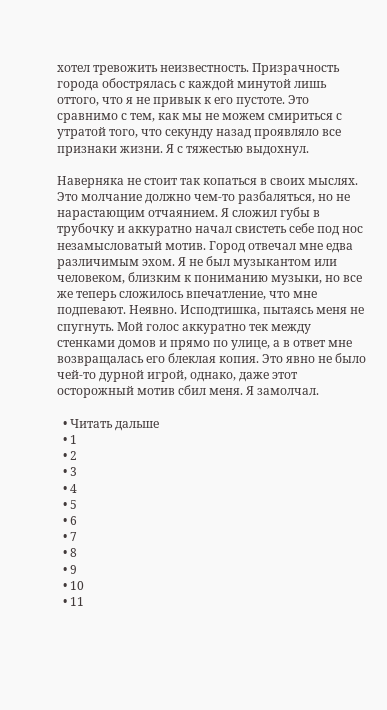хотел тревожить неизвестность. Призрачность города обострялась с каждой минутой лишь оттого, что я не привык к его пустоте. Это сравнимо с тем, как мы не можем смириться с утратой того, что секунду назад проявляло все признаки жизни. Я с тяжестью выдохнул.

Наверняка не стоит так копаться в своих мыслях. Это молчание должно чем-то разбаляться, но не нарастающим отчаянием. Я сложил губы в трубочку и аккуратно начал свистеть себе под нос незамысловатый мотив. Город отвечал мне едва различимым эхом. Я не был музыкантом или человеком, близким к пониманию музыки, но все же теперь сложилось впечатление, что мне подпевают. Неявно. Исподтишка, пытаясь меня не спугнуть. Мой голос аккуратно тек между стенками домов и прямо по улице, а в ответ мне возвращалась его блеклая копия. Это явно не было чей-то дурной игрой, однако, даже этот осторожный мотив сбил меня. Я замолчал.

  • Читать дальше
  • 1
  • 2
  • 3
  • 4
  • 5
  • 6
  • 7
  • 8
  • 9
  • 10
  • 11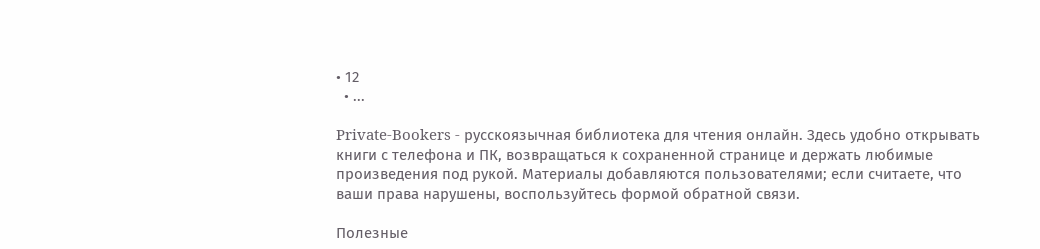• 12
  • ...

Private-Bookers - русскоязычная библиотека для чтения онлайн. Здесь удобно открывать книги с телефона и ПК, возвращаться к сохраненной странице и держать любимые произведения под рукой. Материалы добавляются пользователями; если считаете, что ваши права нарушены, воспользуйтесь формой обратной связи.

Полезные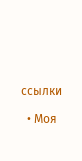ссылки

  • Моя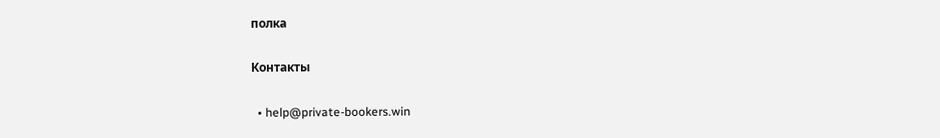полка

Контакты

  • help@private-bookers.win